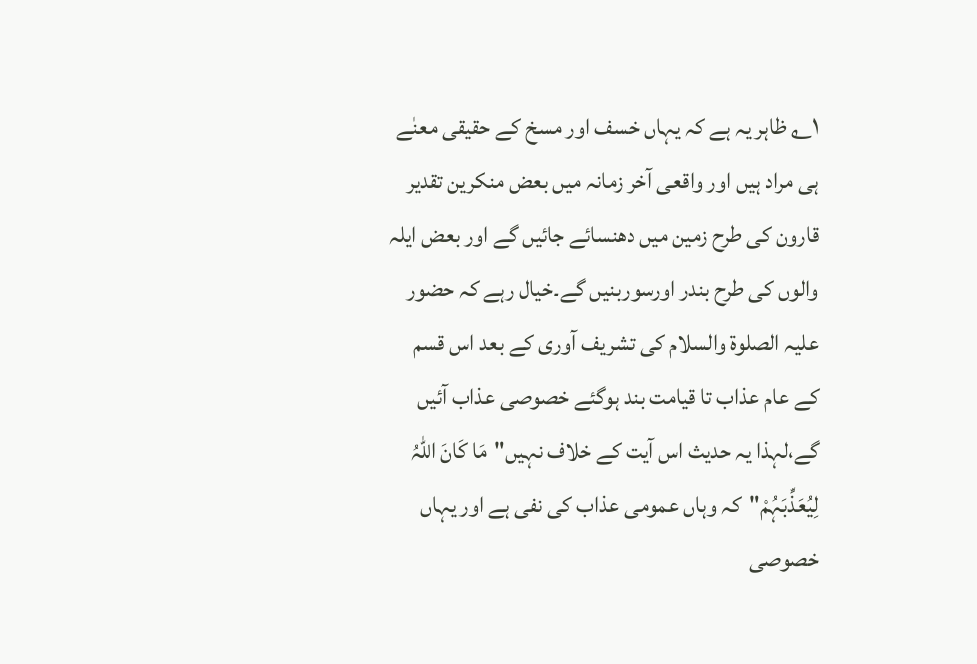۱؎ ظاہر یہ ہے کہ یہاں خسف اور مسخ کے حقیقی معنٰے ہی مراد ہیں اور واقعی آخر زمانہ میں بعض منکرین تقدیر قارون کی طرح زمین میں دھنسائے جائیں گے اور بعض ایلہ والوں کی طرح بندر اورسوربنیں گے۔خیال رہے کہ حضور علیہ الصلوۃ والسلام کی تشریف آوری کے بعد اس قسم کے عام عذاب تا قیامت بند ہوگئے خصوصی عذاب آئیں گے،لہذا یہ حدیث اس آیت کے خلاف نہیں"مَا کَانَ اللہُ لِیُعَذِّبَہُمْ"کہ وہاں عمومی عذاب کی نفی ہے اور یہاں خصوصی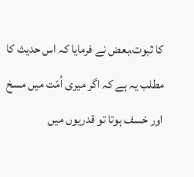کا ثبوت،بعض نے فرمایا کہ اس حدیث کا مطلب یہ ہے کہ اگر میری اُمّت میں مسخ اور خسف ہوتا تو قدریوں میں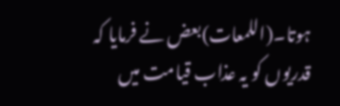ہوتا۔(اللمعات)بعض نے فرمایا کہ قدریوں کو یہ عذاب قیامت میں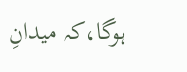ہوگا،کہ میدانِ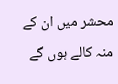محشر میں ان کے منہ کالے ہوں گے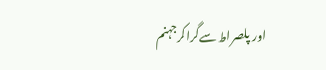اور پلصراط سےگراکرجہنم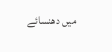میں دھنسائے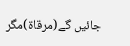جائیں گے(مرقاۃ)مگر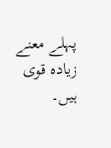پہلے معنے زیادہ قوی ہیں۔